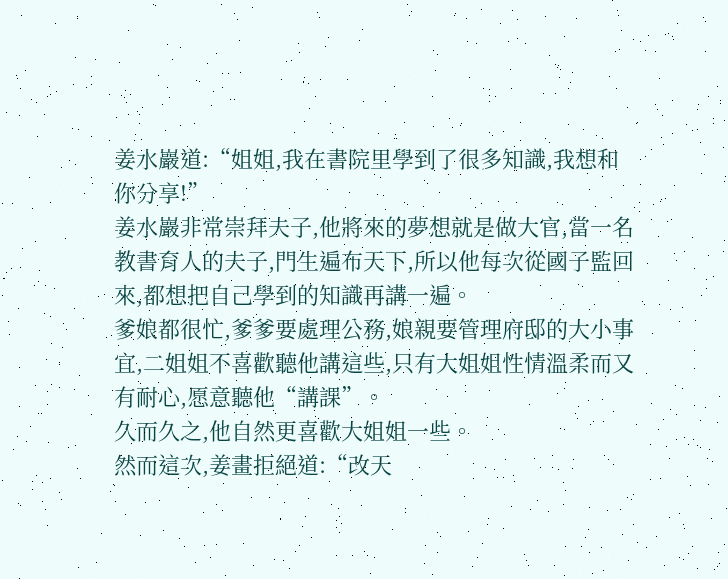姜水巖道:“姐姐,我在書院里學到了很多知識,我想和你分享!”
姜水巖非常崇拜夫子,他將來的夢想就是做大官,當一名教書育人的夫子,門生遍布天下,所以他每次從國子監回來,都想把自己學到的知識再講一遍。
爹娘都很忙,爹爹要處理公務,娘親要管理府邸的大小事宜,二姐姐不喜歡聽他講這些,只有大姐姐性情溫柔而又有耐心,愿意聽他“講課”。
久而久之,他自然更喜歡大姐姐一些。
然而這次,姜畫拒絕道:“改天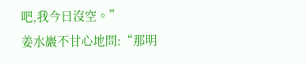吧,我今日沒空。”
姜水巖不甘心地問:“那明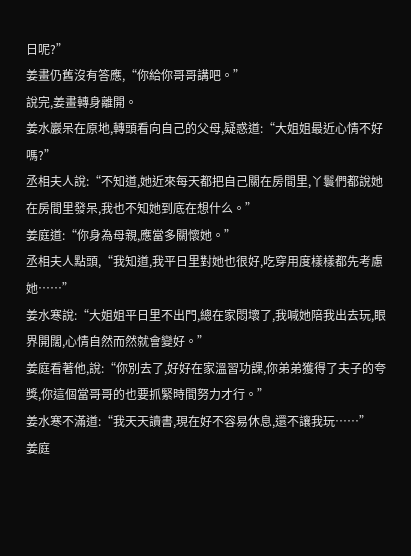日呢?”
姜畫仍舊沒有答應,“你給你哥哥講吧。”
說完,姜畫轉身離開。
姜水巖呆在原地,轉頭看向自己的父母,疑惑道:“大姐姐最近心情不好嗎?”
丞相夫人說:“不知道,她近來每天都把自己關在房間里,丫鬟們都說她在房間里發呆,我也不知她到底在想什么。”
姜庭道:“你身為母親,應當多關懷她。”
丞相夫人點頭,“我知道,我平日里對她也很好,吃穿用度樣樣都先考慮她……”
姜水寒說:“大姐姐平日里不出門,總在家悶壞了,我喊她陪我出去玩,眼界開闊,心情自然而然就會變好。”
姜庭看著他,說:“你別去了,好好在家溫習功課,你弟弟獲得了夫子的夸獎,你這個當哥哥的也要抓緊時間努力才行。”
姜水寒不滿道:“我天天讀書,現在好不容易休息,還不讓我玩……”
姜庭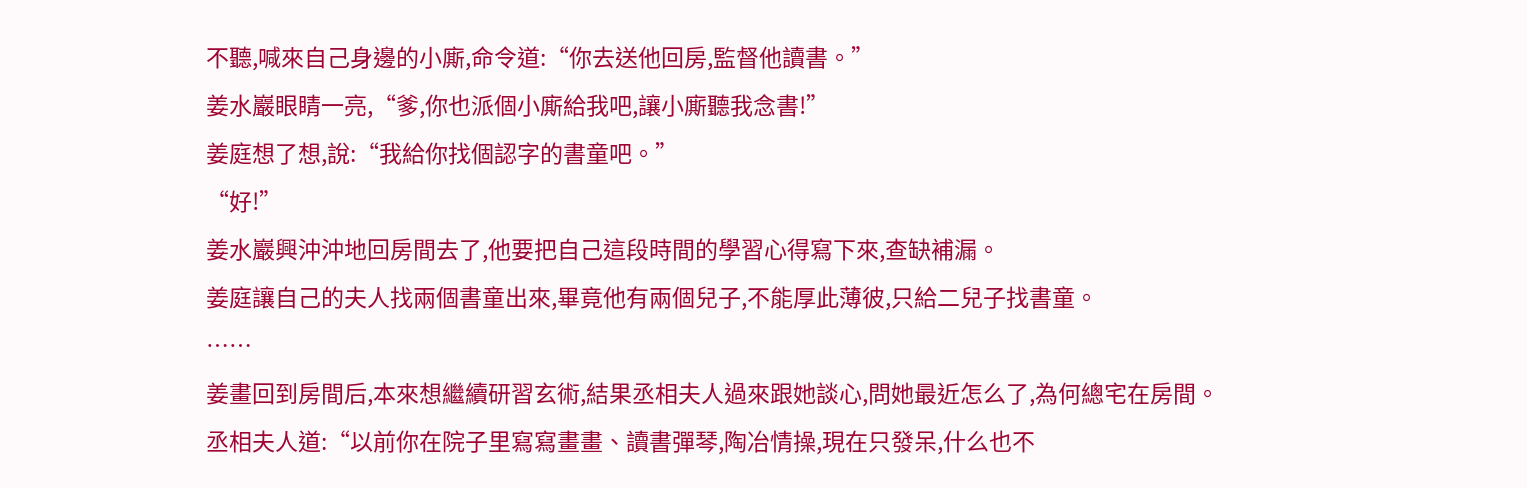不聽,喊來自己身邊的小廝,命令道:“你去送他回房,監督他讀書。”
姜水巖眼睛一亮,“爹,你也派個小廝給我吧,讓小廝聽我念書!”
姜庭想了想,說:“我給你找個認字的書童吧。”
“好!”
姜水巖興沖沖地回房間去了,他要把自己這段時間的學習心得寫下來,查缺補漏。
姜庭讓自己的夫人找兩個書童出來,畢竟他有兩個兒子,不能厚此薄彼,只給二兒子找書童。
……
姜畫回到房間后,本來想繼續研習玄術,結果丞相夫人過來跟她談心,問她最近怎么了,為何總宅在房間。
丞相夫人道:“以前你在院子里寫寫畫畫、讀書彈琴,陶冶情操,現在只發呆,什么也不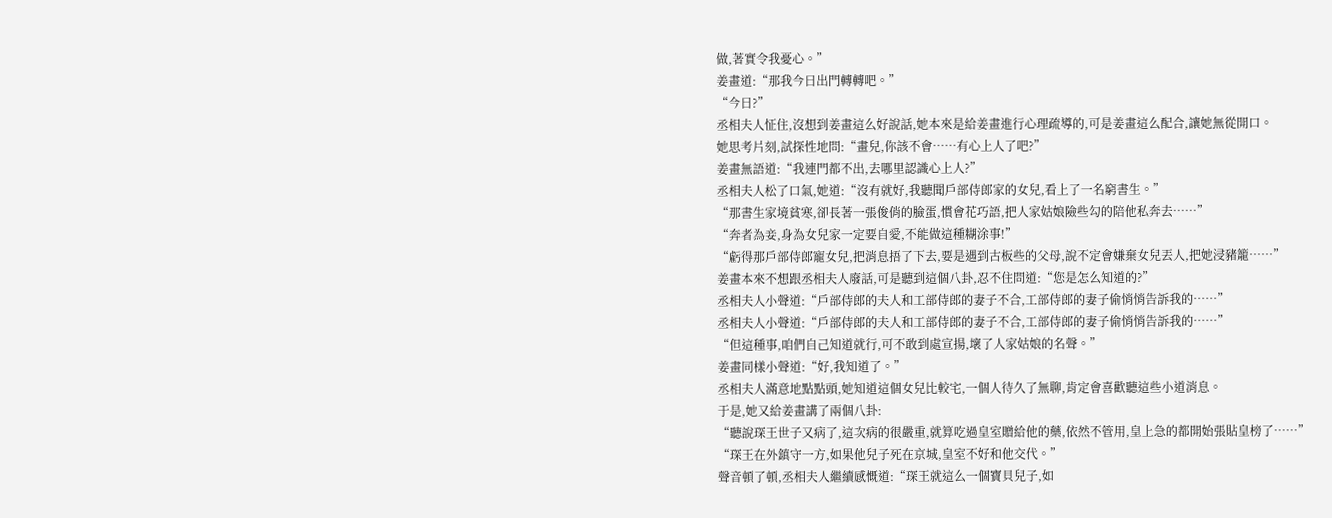做,著實令我憂心。”
姜畫道:“那我今日出門轉轉吧。”
“今日?”
丞相夫人怔住,沒想到姜畫這么好說話,她本來是給姜畫進行心理疏導的,可是姜畫這么配合,讓她無從開口。
她思考片刻,試探性地問:“畫兒,你該不會……有心上人了吧?”
姜畫無語道:“我連門都不出,去哪里認識心上人?”
丞相夫人松了口氣,她道:“沒有就好,我聽聞戶部侍郎家的女兒,看上了一名窮書生。”
“那書生家境貧寒,卻長著一張俊俏的臉蛋,慣會花巧語,把人家姑娘險些勾的陪他私奔去……”
“奔者為妾,身為女兒家一定要自愛,不能做這種糊涂事!”
“虧得那戶部侍郎寵女兒,把消息捂了下去,要是遇到古板些的父母,說不定會嫌棄女兒丟人,把她浸豬籠……”
姜畫本來不想跟丞相夫人廢話,可是聽到這個八卦,忍不住問道:“您是怎么知道的?”
丞相夫人小聲道:“戶部侍郎的夫人和工部侍郎的妻子不合,工部侍郎的妻子偷悄悄告訴我的……”
丞相夫人小聲道:“戶部侍郎的夫人和工部侍郎的妻子不合,工部侍郎的妻子偷悄悄告訴我的……”
“但這種事,咱們自己知道就行,可不敢到處宣揚,壞了人家姑娘的名聲。”
姜畫同樣小聲道:“好,我知道了。”
丞相夫人滿意地點點頭,她知道這個女兒比較宅,一個人待久了無聊,肯定會喜歡聽這些小道消息。
于是,她又給姜畫講了兩個八卦:
“聽說琛王世子又病了,這次病的很嚴重,就算吃過皇室贈給他的藥,依然不管用,皇上急的都開始張貼皇榜了……”
“琛王在外鎮守一方,如果他兒子死在京城,皇室不好和他交代。”
聲音頓了頓,丞相夫人繼續感慨道:“琛王就這么一個寶貝兒子,如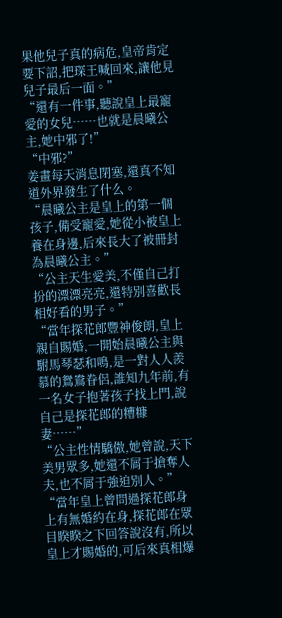果他兒子真的病危,皇帝肯定要下詔,把琛王喊回來,讓他見兒子最后一面。”
“還有一件事,聽說皇上最寵愛的女兒……也就是晨曦公主,她中邪了!”
“中邪?”
姜畫每天消息閉塞,還真不知道外界發生了什么。
“晨曦公主是皇上的第一個孩子,備受寵愛,她從小被皇上養在身邊,后來長大了被冊封為晨曦公主。”
“公主天生愛美,不僅自己打扮的漂漂亮亮,還特別喜歡長相好看的男子。”
“當年探花郎豐神俊朗,皇上親自賜婚,一開始晨曦公主與駙馬琴瑟和鳴,是一對人人羨慕的鴛鴦眷侶,誰知九年前,有一名女子抱著孩子找上門,說自己是探花郎的糟糠妻……”
“公主性情驕傲,她曾說,天下美男眾多,她還不屑于搶奪人夫,也不屑于強迫別人。”
“當年皇上曾問過探花郎身上有無婚約在身,探花郎在眾目睽睽之下回答說沒有,所以皇上才賜婚的,可后來真相爆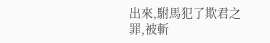出來,駙馬犯了欺君之罪,被斬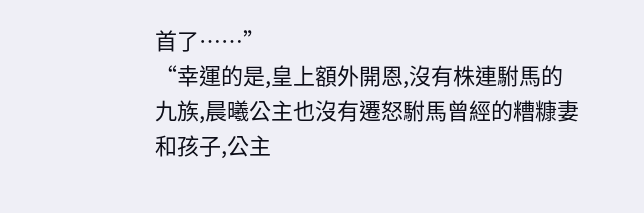首了……”
“幸運的是,皇上額外開恩,沒有株連駙馬的九族,晨曦公主也沒有遷怒駙馬曾經的糟糠妻和孩子,公主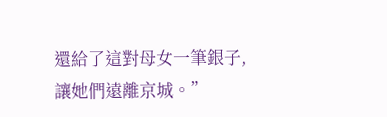還給了這對母女一筆銀子,讓她們遠離京城。”